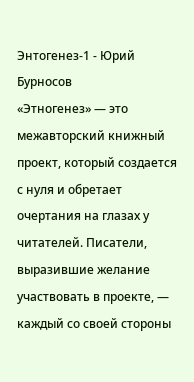Энтогенез-1 - Юрий Бурносов
«Этногенез» — это межавторский книжный проект, который создается с нуля и обретает очертания на глазах у читателей. Писатели, выразившие желание участвовать в проекте, — каждый со своей стороны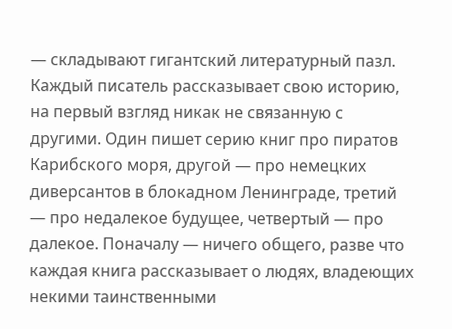— складывают гигантский литературный пазл. Каждый писатель рассказывает свою историю, на первый взгляд никак не связанную с другими. Один пишет серию книг про пиратов Карибского моря, другой — про немецких диверсантов в блокадном Ленинграде, третий — про недалекое будущее, четвертый — про далекое. Поначалу — ничего общего, разве что каждая книга рассказывает о людях, владеющих некими таинственными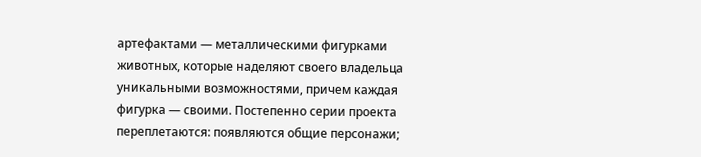артефактами — металлическими фигурками животных, которые наделяют своего владельца уникальными возможностями, причем каждая фигурка — своими. Постепенно серии проекта переплетаются: появляются общие персонажи;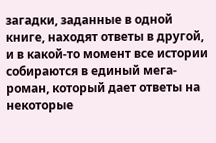загадки, заданные в одной книге, находят ответы в другой, и в какой-то момент все истории собираются в единый мега-роман, который дает ответы на некоторые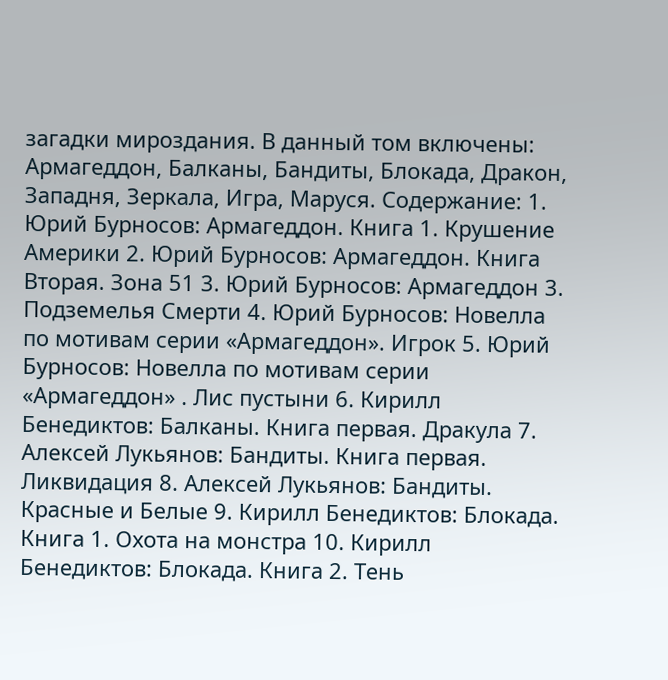загадки мироздания. В данный том включены: Армагеддон, Балканы, Бандиты, Блокада, Дракон, Западня, Зеркала, Игра, Маруся. Содержание: 1. Юрий Бурносов: Армагеддон. Книга 1. Крушение Америки 2. Юрий Бурносов: Армагеддон. Книга Вторая. Зона 51 3. Юрий Бурносов: Армагеддон 3. Подземелья Смерти 4. Юрий Бурносов: Новелла по мотивам серии «Армагеддон». Игрок 5. Юрий Бурносов: Новелла по мотивам серии «Армагеддон» . Лис пустыни 6. Кирилл Бенедиктов: Балканы. Книга первая. Дракула 7. Алексей Лукьянов: Бандиты. Книга первая. Ликвидация 8. Алексей Лукьянов: Бандиты. Красные и Белые 9. Кирилл Бенедиктов: Блокада. Книга 1. Охота на монстра 10. Кирилл Бенедиктов: Блокада. Книга 2. Тень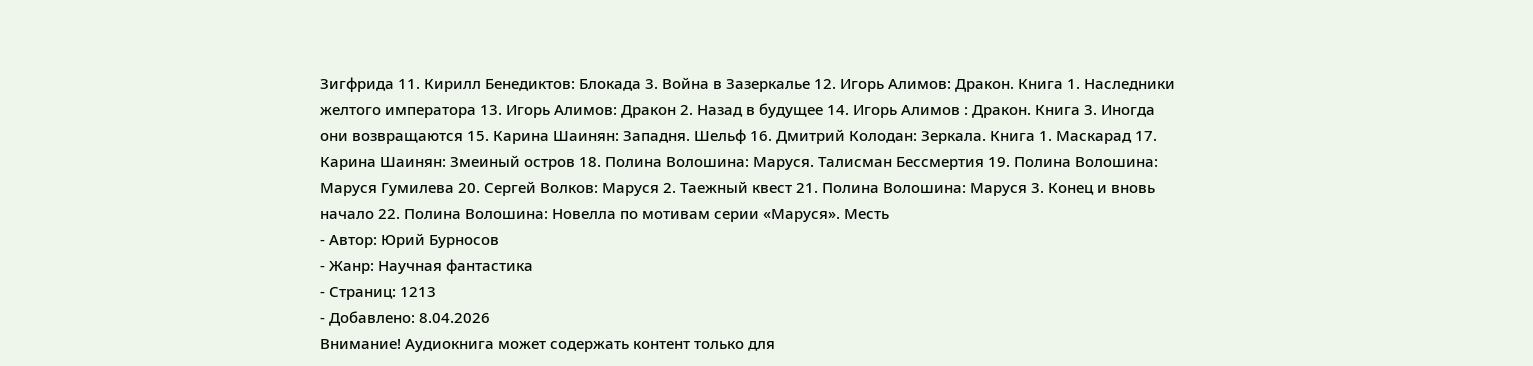Зигфрида 11. Кирилл Бенедиктов: Блокада 3. Война в Зазеркалье 12. Игорь Алимов: Дракон. Книга 1. Наследники желтого императора 13. Игорь Алимов: Дракон 2. Назад в будущее 14. Игорь Алимов : Дракон. Книга 3. Иногда они возвращаются 15. Карина Шаинян: Западня. Шельф 16. Дмитрий Колодан: Зеркала. Книга 1. Маскарад 17. Карина Шаинян: Змеиный остров 18. Полина Волошина: Маруся. Талисман Бессмертия 19. Полина Волошина: Маруся Гумилева 20. Сергей Волков: Маруся 2. Таежный квест 21. Полина Волошина: Маруся 3. Конец и вновь начало 22. Полина Волошина: Новелла по мотивам серии «Маруся». Месть
- Автор: Юрий Бурносов
- Жанр: Научная фантастика
- Страниц: 1213
- Добавлено: 8.04.2026
Внимание! Аудиокнига может содержать контент только для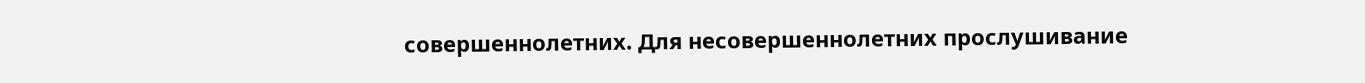совершеннолетних. Для несовершеннолетних прослушивание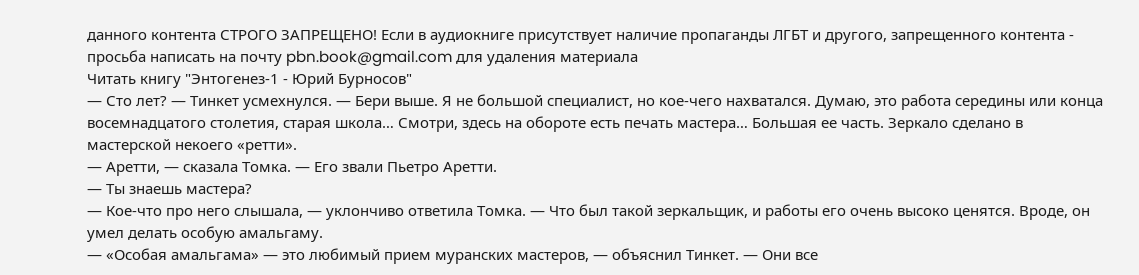данного контента СТРОГО ЗАПРЕЩЕНО! Если в аудиокниге присутствует наличие пропаганды ЛГБТ и другого, запрещенного контента - просьба написать на почту pbn.book@gmail.com для удаления материала
Читать книгу "Энтогенез-1 - Юрий Бурносов"
— Сто лет? — Тинкет усмехнулся. — Бери выше. Я не большой специалист, но кое-чего нахватался. Думаю, это работа середины или конца восемнадцатого столетия, старая школа… Смотри, здесь на обороте есть печать мастера… Большая ее часть. Зеркало сделано в мастерской некоего «ретти».
— Аретти, — сказала Томка. — Его звали Пьетро Аретти.
— Ты знаешь мастера?
— Кое-что про него слышала, — уклончиво ответила Томка. — Что был такой зеркальщик, и работы его очень высоко ценятся. Вроде, он умел делать особую амальгаму.
— «Особая амальгама» — это любимый прием муранских мастеров, — объяснил Тинкет. — Они все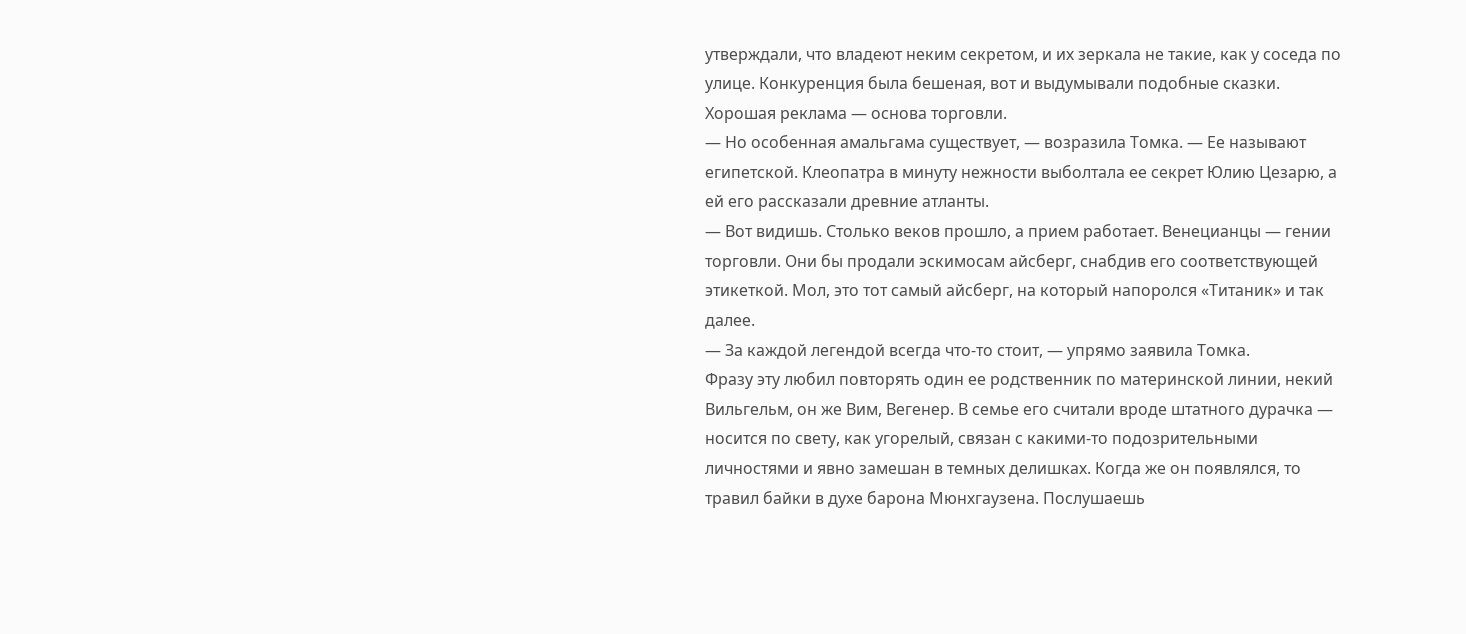утверждали, что владеют неким секретом, и их зеркала не такие, как у соседа по улице. Конкуренция была бешеная, вот и выдумывали подобные сказки. Хорошая реклама — основа торговли.
— Но особенная амальгама существует, — возразила Томка. — Ее называют египетской. Клеопатра в минуту нежности выболтала ее секрет Юлию Цезарю, а ей его рассказали древние атланты.
— Вот видишь. Столько веков прошло, а прием работает. Венецианцы — гении торговли. Они бы продали эскимосам айсберг, снабдив его соответствующей этикеткой. Мол, это тот самый айсберг, на который напоролся «Титаник» и так далее.
— За каждой легендой всегда что-то стоит, — упрямо заявила Томка.
Фразу эту любил повторять один ее родственник по материнской линии, некий Вильгельм, он же Вим, Вегенер. В семье его считали вроде штатного дурачка — носится по свету, как угорелый, связан с какими-то подозрительными личностями и явно замешан в темных делишках. Когда же он появлялся, то травил байки в духе барона Мюнхгаузена. Послушаешь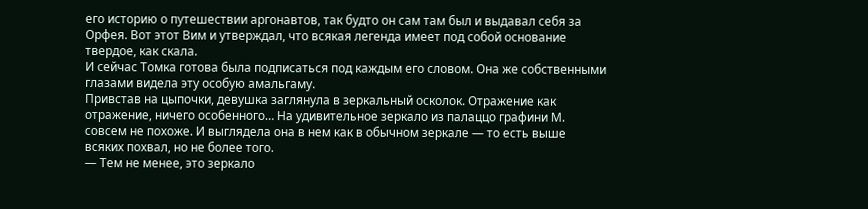его историю о путешествии аргонавтов, так будто он сам там был и выдавал себя за Орфея. Вот этот Вим и утверждал, что всякая легенда имеет под собой основание твердое, как скала.
И сейчас Томка готова была подписаться под каждым его словом. Она же собственными глазами видела эту особую амальгаму.
Привстав на цыпочки, девушка заглянула в зеркальный осколок. Отражение как отражение, ничего особенного… На удивительное зеркало из палаццо графини М. совсем не похоже. И выглядела она в нем как в обычном зеркале — то есть выше всяких похвал, но не более того.
— Тем не менее, это зеркало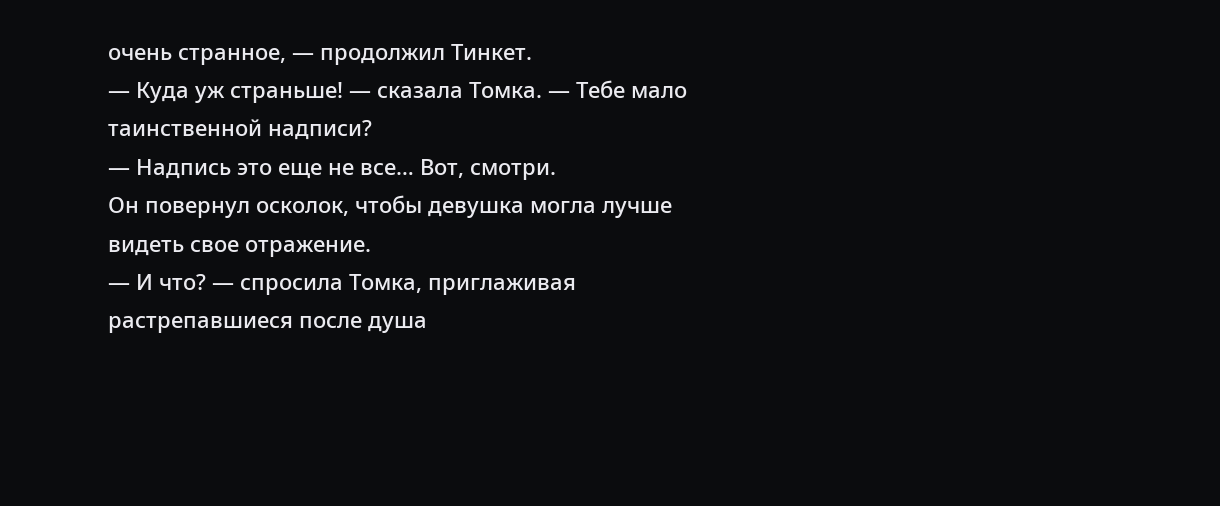очень странное, — продолжил Тинкет.
— Куда уж страньше! — сказала Томка. — Тебе мало таинственной надписи?
— Надпись это еще не все… Вот, смотри.
Он повернул осколок, чтобы девушка могла лучше видеть свое отражение.
— И что? — спросила Томка, приглаживая растрепавшиеся после душа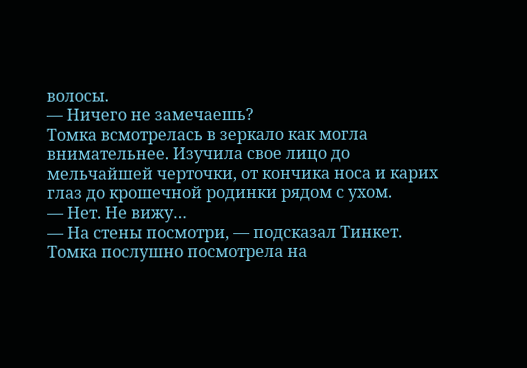волосы.
— Ничего не замечаешь?
Томка всмотрелась в зеркало как могла внимательнее. Изучила свое лицо до мельчайшей черточки, от кончика носа и карих глаз до крошечной родинки рядом с ухом.
— Нет. Не вижу…
— На стены посмотри, — подсказал Тинкет. Томка послушно посмотрела на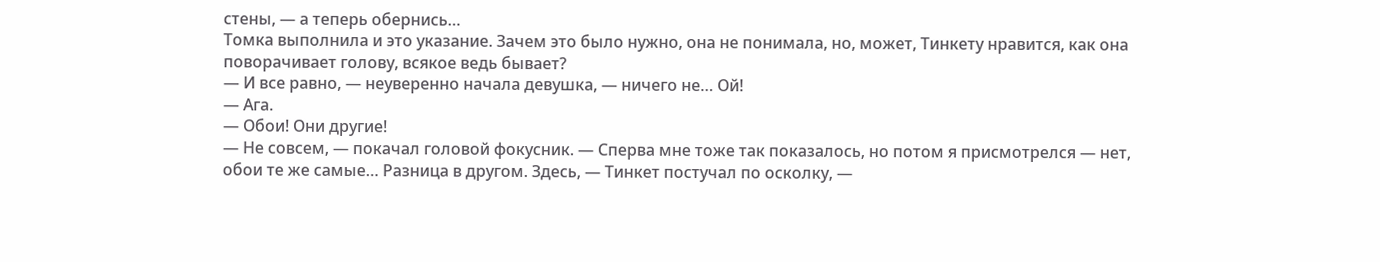стены, — а теперь обернись…
Томка выполнила и это указание. Зачем это было нужно, она не понимала, но, может, Тинкету нравится, как она поворачивает голову, всякое ведь бывает?
— И все равно, — неуверенно начала девушка, — ничего не… Ой!
— Ага.
— Обои! Они другие!
— Не совсем, — покачал головой фокусник. — Сперва мне тоже так показалось, но потом я присмотрелся — нет, обои те же самые… Разница в другом. Здесь, — Тинкет постучал по осколку, —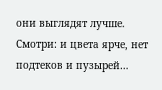они выглядят лучше. Смотри: и цвета ярче, нет подтеков и пузырей…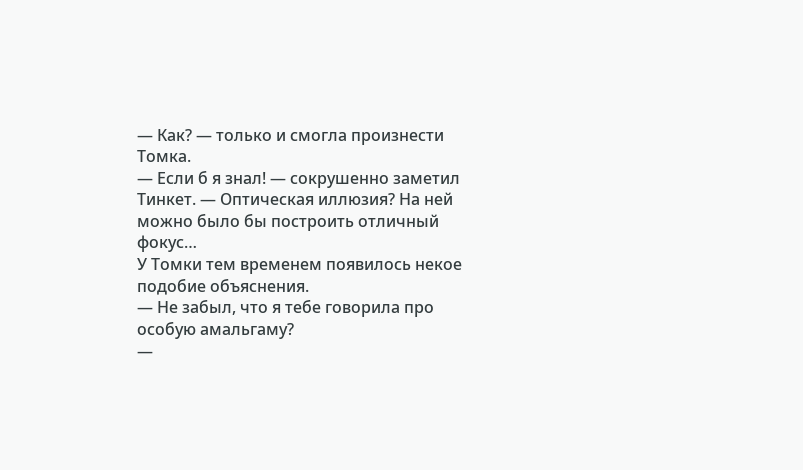— Как? — только и смогла произнести Томка.
— Если б я знал! — сокрушенно заметил Тинкет. — Оптическая иллюзия? На ней можно было бы построить отличный фокус…
У Томки тем временем появилось некое подобие объяснения.
— Не забыл, что я тебе говорила про особую амальгаму?
—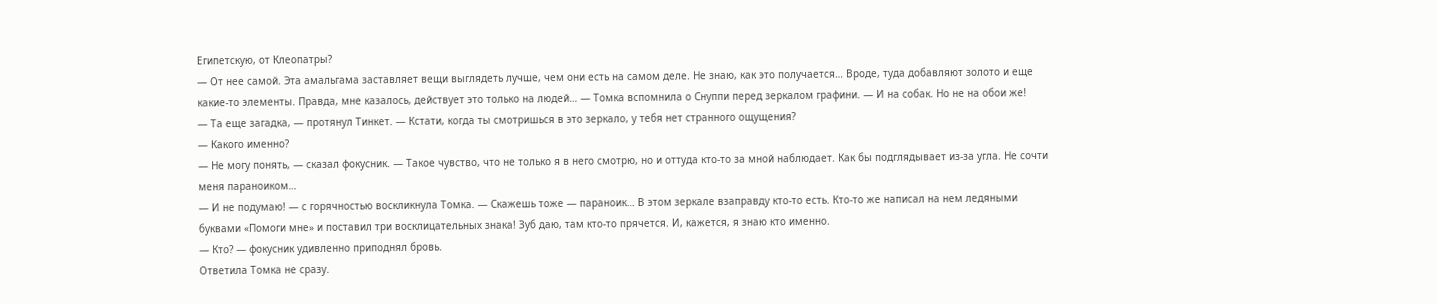Египетскую, от Клеопатры?
— От нее самой. Эта амальгама заставляет вещи выглядеть лучше, чем они есть на самом деле. Не знаю, как это получается… Вроде, туда добавляют золото и еще какие-то элементы. Правда, мне казалось, действует это только на людей… — Томка вспомнила о Снуппи перед зеркалом графини. — И на собак. Но не на обои же!
— Та еще загадка, — протянул Тинкет. — Кстати, когда ты смотришься в это зеркало, у тебя нет странного ощущения?
— Какого именно?
— Не могу понять, — сказал фокусник. — Такое чувство, что не только я в него смотрю, но и оттуда кто-то за мной наблюдает. Как бы подглядывает из-за угла. Не сочти меня параноиком…
— И не подумаю! — с горячностью воскликнула Томка. — Скажешь тоже — параноик… В этом зеркале взаправду кто-то есть. Кто-то же написал на нем ледяными буквами «Помоги мне» и поставил три восклицательных знака! Зуб даю, там кто-то прячется. И, кажется, я знаю кто именно.
— Кто? — фокусник удивленно приподнял бровь.
Ответила Томка не сразу.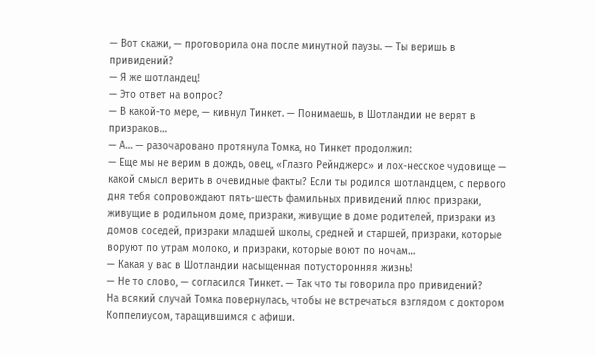— Вот скажи, — проговорила она после минутной паузы. — Ты веришь в привидений?
— Я же шотландец!
— Это ответ на вопрос?
— В какой-то мере, — кивнул Тинкет. — Понимаешь, в Шотландии не верят в призраков…
— А… — разочаровано протянула Томка, но Тинкет продолжил:
— Еще мы не верим в дождь, овец, «Глазго Рейнджерс» и лох-несское чудовище — какой смысл верить в очевидные факты? Если ты родился шотландцем, с первого дня тебя сопровождают пять-шесть фамильных привидений плюс призраки, живущие в родильном доме, призраки, живущие в доме родителей, призраки из домов соседей, призраки младшей школы, средней и старшей, призраки, которые воруют по утрам молоко, и призраки, которые воют по ночам…
— Какая у вас в Шотландии насыщенная потусторонняя жизнь!
— Не то слово, — согласился Тинкет. — Так что ты говорила про привидений?
На всякий случай Томка повернулась, чтобы не встречаться взглядом с доктором Коппелиусом, таращившимся с афиши.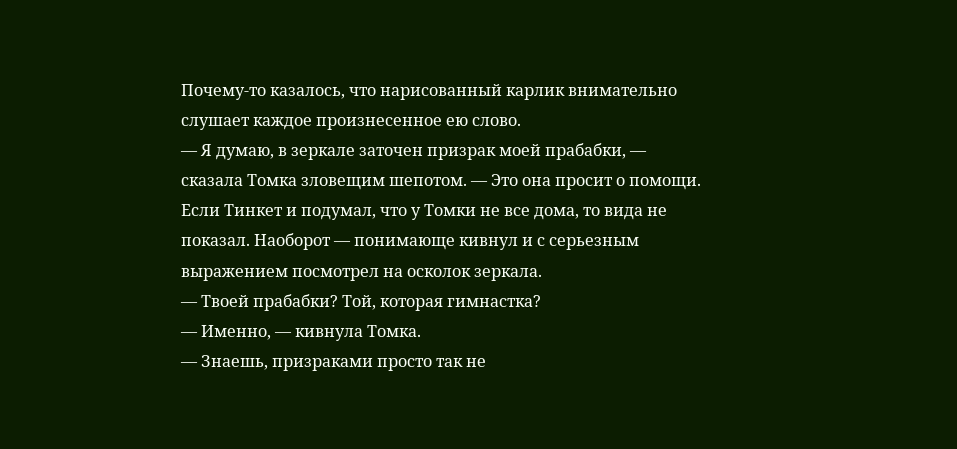Почему-то казалось, что нарисованный карлик внимательно слушает каждое произнесенное ею слово.
— Я думаю, в зеркале заточен призрак моей прабабки, — сказала Томка зловещим шепотом. — Это она просит о помощи.
Если Тинкет и подумал, что у Томки не все дома, то вида не показал. Наоборот — понимающе кивнул и с серьезным выражением посмотрел на осколок зеркала.
— Твоей прабабки? Той, которая гимнастка?
— Именно, — кивнула Томка.
— Знаешь, призраками просто так не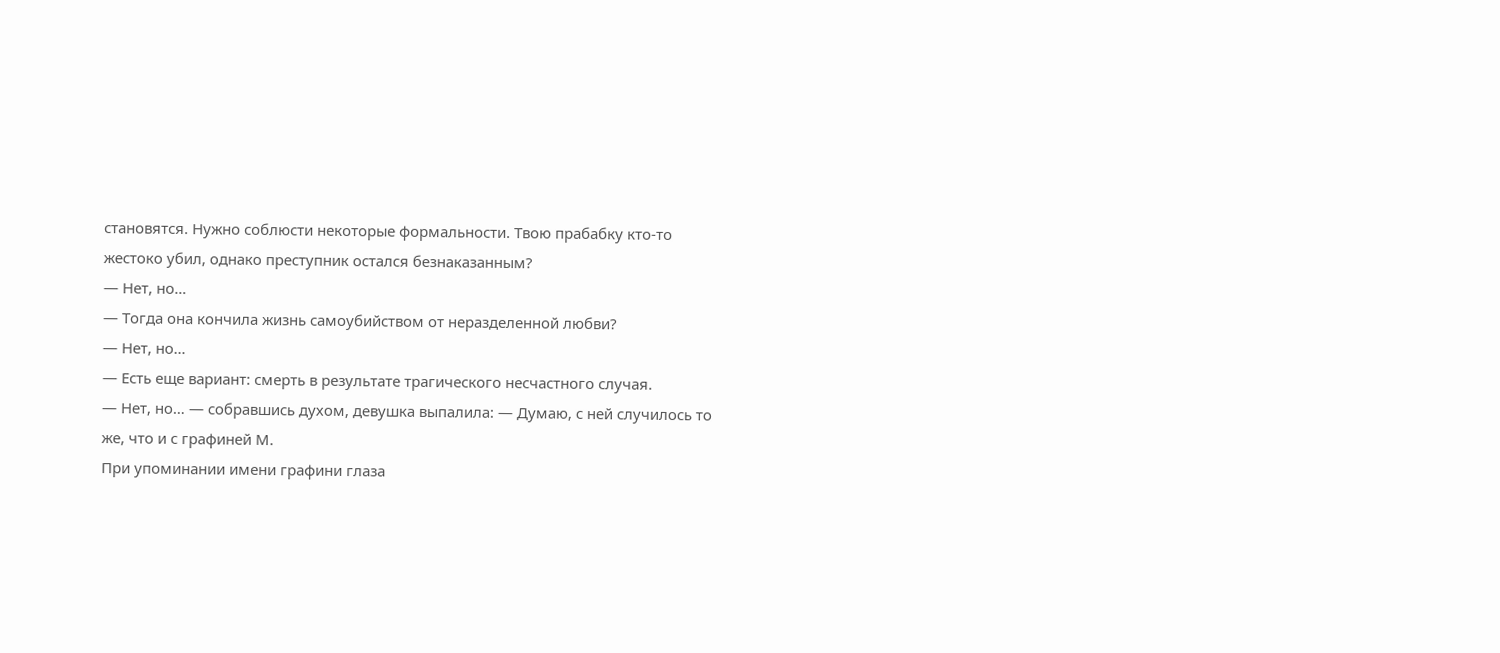становятся. Нужно соблюсти некоторые формальности. Твою прабабку кто-то жестоко убил, однако преступник остался безнаказанным?
— Нет, но…
— Тогда она кончила жизнь самоубийством от неразделенной любви?
— Нет, но…
— Есть еще вариант: смерть в результате трагического несчастного случая.
— Нет, но… — собравшись духом, девушка выпалила: — Думаю, с ней случилось то же, что и с графиней М.
При упоминании имени графини глаза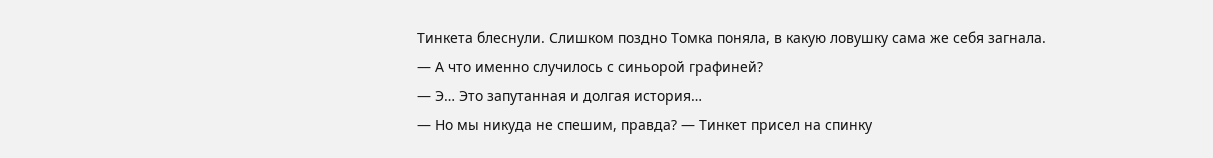Тинкета блеснули. Слишком поздно Томка поняла, в какую ловушку сама же себя загнала.
— А что именно случилось с синьорой графиней?
— Э… Это запутанная и долгая история…
— Но мы никуда не спешим, правда? — Тинкет присел на спинку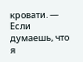кровати. — Если думаешь, что я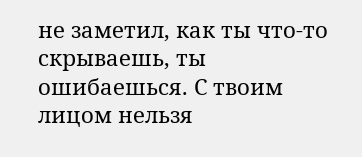не заметил, как ты что-то скрываешь, ты ошибаешься. С твоим лицом нельзя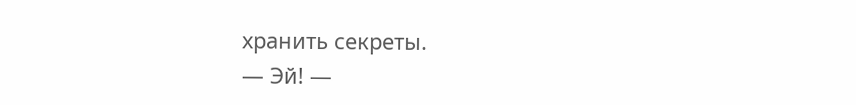хранить секреты.
— Эй! —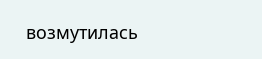возмутилась